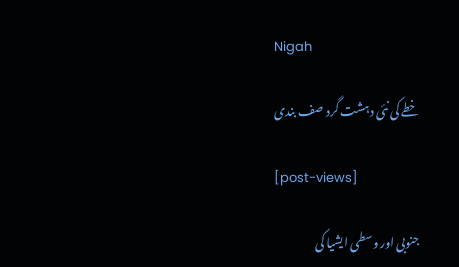Nigah

خطے کی نئی دہشت گرد صف بندی

[post-views]

جنوبی اور وسطی ایشیا کی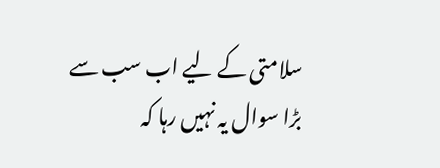سلامتی کے لیے اب سب سے بڑا سوال یہ نہیں رہا کہ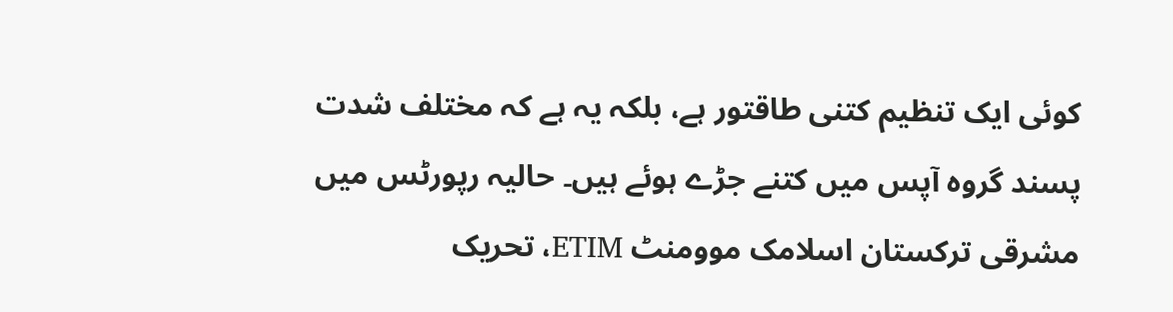کوئی ایک تنظیم کتنی طاقتور ہے، بلکہ یہ ہے کہ مختلف شدت پسند گروہ آپس میں کتنے جڑے ہوئے ہیں۔ حالیہ رپورٹس میں مشرقی ترکستان اسلامک موومنٹ ETIM، تحریک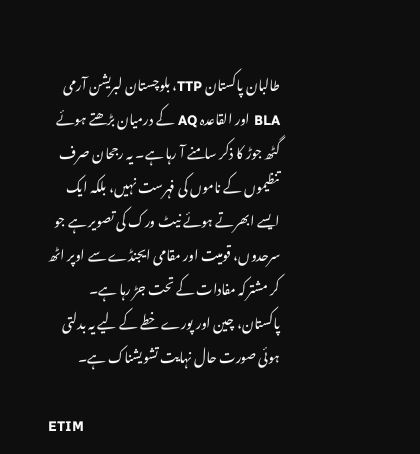طالبان پاکستان TTP، بلوچستان لبریشن آرمی BLA اور القاعدہ AQ کے درمیان بڑھتے ہوئے گٹھ جوڑ کا ذکر سامنے آ رہا ہے۔ یہ رجحان صرف تنظیموں کے ناموں کی فہرست نہیں، بلکہ ایک ایسے ابھرتے ہوئے نیٹ ورک کی تصویر ہے جو سرحدوں، قومیت اور مقامی ایجنڈے سے اوپر اٹھ کر مشترکہ مفادات کے تحت جڑ رہا ہے۔ پاکستان، چین اور پورے خطے کے لیے یہ بدلتی ہوئی صورت حال نہایت تشویشناک ہے۔

ETIM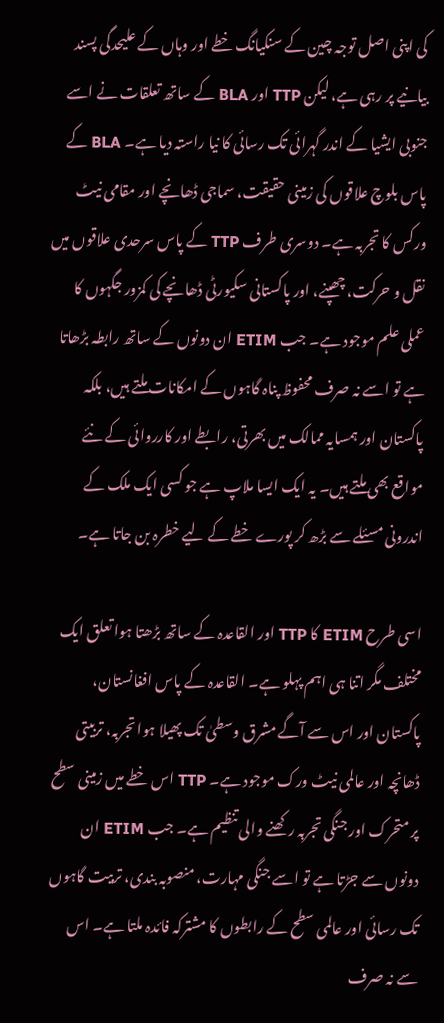کی اپنی اصل توجہ چین کے سنکیانگ خطے اور وہاں کے علیحدگی پسند بیانیے پر رہی ہے، لیکن TTP اور BLA کے ساتھ تعلقات نے اسے جنوبی ایشیا کے اندر گہرائی تک رسائی کا نیا راستہ دیا ہے۔ BLA کے پاس بلوچ علاقوں کی زمینی حقیقت، سماجی ڈھانچے اور مقامی نیٹ ورکس کا تجربہ ہے۔ دوسری طرف TTP کے پاس سرحدی علاقوں میں نقل و حرکت، چھپنے، اور پاکستانی سکیورٹی ڈھانچے کی کمزور جگہوں کا عملی علم موجود ہے۔ جب ETIM ان دونوں کے ساتھ رابطہ بڑھاتا ہے تو اسے نہ صرف محفوظ پناہ گاہوں کے امکانات ملتے ہیں، بلکہ پاکستان اور ہمسایہ ممالک میں بھرتی، رابطے اور کارروائی کے نئے مواقع بھی ملتے ہیں۔ یہ ایک ایسا ملاپ ہے جو کسی ایک ملک کے اندرونی مسئلے سے بڑھ کر پورے خطے کے لیے خطرہ بن جاتا ہے۔

اسی طرح ETIM کا TTP اور القاعدہ کے ساتھ بڑھتا ہوا تعلق ایک مختلف مگر اتنا ہی اہم پہلو ہے۔ القاعدہ کے پاس افغانستان، پاکستان اور اس سے آگے مشرق وسطیٰ تک پھیلا ہوا تجربہ، تربیتی ڈھانچہ اور عالمی نیٹ ورک موجود ہے۔ TTP اس خطے میں زمینی سطح پر متحرک اور جنگی تجربہ رکھنے والی تنظیم ہے۔ جب ETIM ان دونوں سے جڑتا ہے تو اسے جنگی مہارت، منصوبہ بندی، تربیت گاہوں تک رسائی اور عالمی سطح کے رابطوں کا مشترکہ فائدہ ملتا ہے۔ اس سے نہ صرف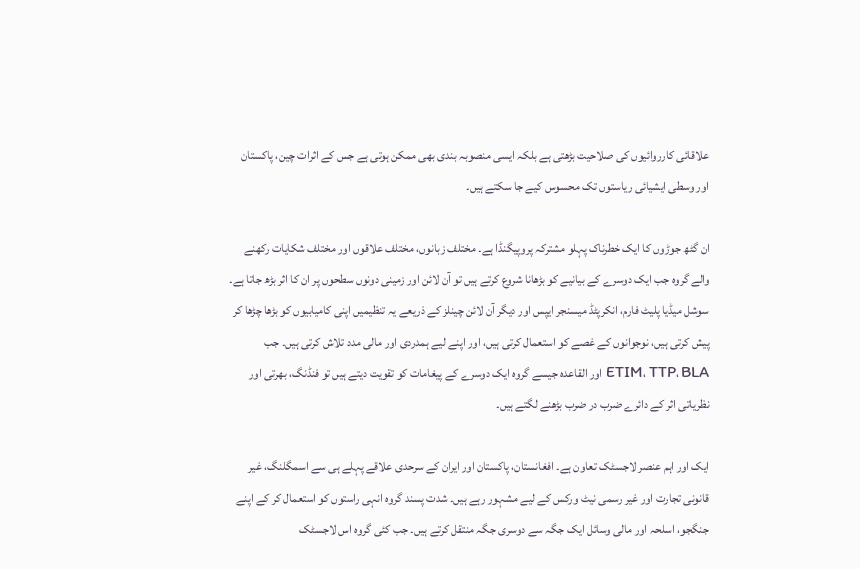علاقائی کارروائیوں کی صلاحیت بڑھتی ہے بلکہ ایسی منصوبہ بندی بھی ممکن ہوتی ہے جس کے اثرات چین، پاکستان اور وسطی ایشیائی ریاستوں تک محسوس کیے جا سکتے ہیں۔

ان گٹھ جوڑوں کا ایک خطرناک پہلو مشترکہ پروپیگنڈا ہے۔ مختلف زبانوں، مختلف علاقوں اور مختلف شکایات رکھنے والے گروہ جب ایک دوسرے کے بیانیے کو بڑھانا شروع کرتے ہیں تو آن لائن اور زمینی دونوں سطحوں پر ان کا اثر بڑھ جاتا ہے۔ سوشل میڈیا پلیٹ فارم، انکرپٹڈ میسنجر ایپس اور دیگر آن لائن چینلز کے ذریعے یہ تنظیمیں اپنی کامیابیوں کو بڑھا چڑھا کر پیش کرتی ہیں، نوجوانوں کے غصے کو استعمال کرتی ہیں، اور اپنے لیے ہمدردی اور مالی مدد تلاش کرتی ہیں۔ جب ETIM، TTP، BLA اور القاعدہ جیسے گروہ ایک دوسرے کے پیغامات کو تقویت دیتے ہیں تو فنڈنگ، بھرتی اور نظریاتی اثر کے دائرے ضرب در ضرب بڑھنے لگتے ہیں۔

ایک اور اہم عنصر لاجسٹک تعاون ہے۔ افغانستان، پاکستان اور ایران کے سرحدی علاقے پہلے ہی سے اسمگلنگ، غیر قانونی تجارت اور غیر رسمی نیٹ ورکس کے لیے مشہور رہے ہیں۔ شدت پسند گروہ انہی راستوں کو استعمال کر کے اپنے جنگجو، اسلحہ اور مالی وسائل ایک جگہ سے دوسری جگہ منتقل کرتے ہیں۔ جب کئی گروہ اس لاجسٹک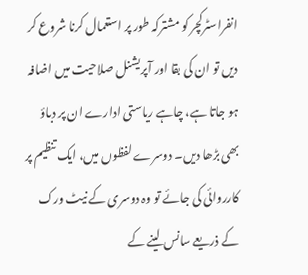انفراسٹرکچر کو مشترکہ طور پر استعمال کرنا شروع کر دیں تو ان کی بقا اور آپریشنل صلاحیت میں اضافہ ہو جاتا ہے، چاہے ریاستی ادارے ان پر دباؤ بھی بڑھا دیں۔ دوسرے لفظوں میں، ایک تنظیم پر کارروائی کی جائے تو وہ دوسری کے نیٹ ورک کے ذریعے سانس لینے کے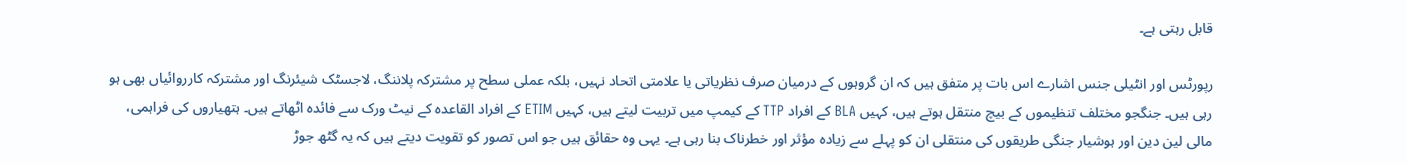قابل رہتی ہے۔

رپورٹس اور انٹیلی جنس اشارے اس بات پر متفق ہیں کہ ان گروہوں کے درمیان صرف نظریاتی یا علامتی اتحاد نہیں، بلکہ عملی سطح پر مشترکہ پلاننگ، لاجسٹک شیئرنگ اور مشترکہ کارروائیاں بھی ہو رہی ہیں۔ جنگجو مختلف تنظیموں کے بیچ منتقل ہوتے ہیں، کہیں BLA کے افراد TTP کے کیمپ میں تربیت لیتے ہیں، کہیں ETIM کے افراد القاعدہ کے نیٹ ورک سے فائدہ اٹھاتے ہیں۔ ہتھیاروں کی فراہمی، مالی لین دین اور ہوشیار جنگی طریقوں کی منتقلی ان کو پہلے سے زیادہ مؤثر اور خطرناک بنا رہی ہے۔ یہی وہ حقائق ہیں جو اس تصور کو تقویت دیتے ہیں کہ یہ گٹھ جوڑ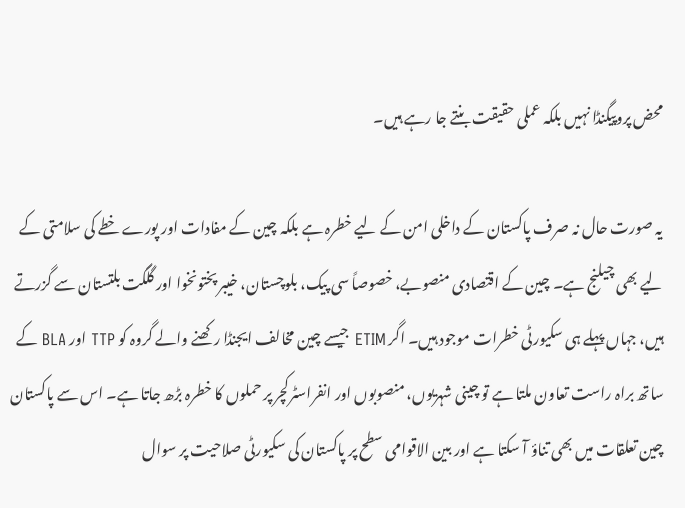محض پروپیگنڈا نہیں بلکہ عملی حقیقت بنتے جا رہے ہیں۔

یہ صورت حال نہ صرف پاکستان کے داخلی امن کے لیے خطرہ ہے بلکہ چین کے مفادات اور پورے خطے کی سلامتی کے لیے بھی چیلنج ہے۔ چین کے اقتصادی منصوبے، خصوصاً سی پیک، بلوچستان، خیبر پختونخوا اور گلگت بلتستان سے گزرتے ہیں، جہاں پہلے ہی سکیورٹی خطرات موجود ہیں۔ اگر ETIM جیسے چین مخالف ایجنڈا رکھنے والے گروہ کو TTP اور BLA کے ساتھ براہ راست تعاون ملتا ہے تو چینی شہریوں، منصوبوں اور انفراسٹرکچر پر حملوں کا خطرہ بڑھ جاتا ہے۔ اس سے پاکستان چین تعلقات میں بھی تناؤ آ سکتا ہے اور بین الاقوامی سطح پر پاکستان کی سکیورٹی صلاحیت پر سوال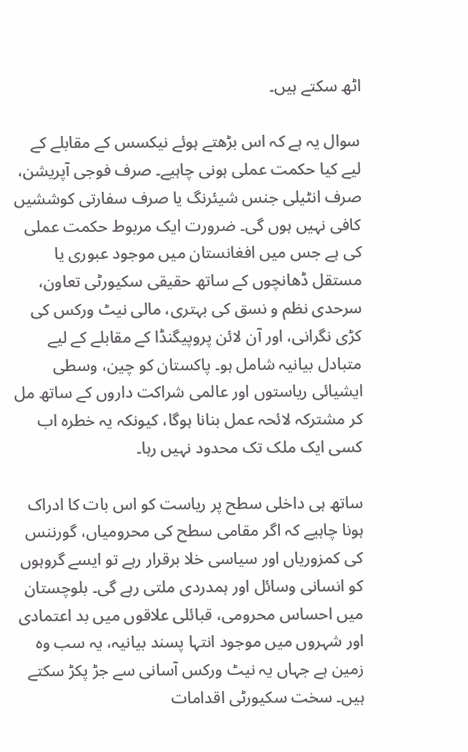اٹھ سکتے ہیں۔

سوال یہ ہے کہ اس بڑھتے ہوئے نیکسس کے مقابلے کے لیے کیا حکمت عملی ہونی چاہیے۔ صرف فوجی آپریشن، صرف انٹیلی جنس شیئرنگ یا صرف سفارتی کوششیں کافی نہیں ہوں گی۔ ضرورت ایک مربوط حکمت عملی کی ہے جس میں افغانستان میں موجود عبوری یا مستقل ڈھانچوں کے ساتھ حقیقی سکیورٹی تعاون، سرحدی نظم و نسق کی بہتری، مالی نیٹ ورکس کی کڑی نگرانی، اور آن لائن پروپیگنڈا کے مقابلے کے لیے متبادل بیانیہ شامل ہو۔ پاکستان کو چین، وسطی ایشیائی ریاستوں اور عالمی شراکت داروں کے ساتھ مل کر مشترکہ لائحہ عمل بنانا ہوگا، کیونکہ یہ خطرہ اب کسی ایک ملک تک محدود نہیں رہا۔

ساتھ ہی داخلی سطح پر ریاست کو اس بات کا ادراک ہونا چاہیے کہ اگر مقامی سطح کی محرومیاں، گورننس کی کمزوریاں اور سیاسی خلا برقرار رہے تو ایسے گروہوں کو انسانی وسائل اور ہمدردی ملتی رہے گی۔ بلوچستان میں احساس محرومی، قبائلی علاقوں میں بد اعتمادی اور شہروں میں موجود انتہا پسند بیانیہ، یہ سب وہ زمین ہے جہاں یہ نیٹ ورکس آسانی سے جڑ پکڑ سکتے ہیں۔ سخت سکیورٹی اقدامات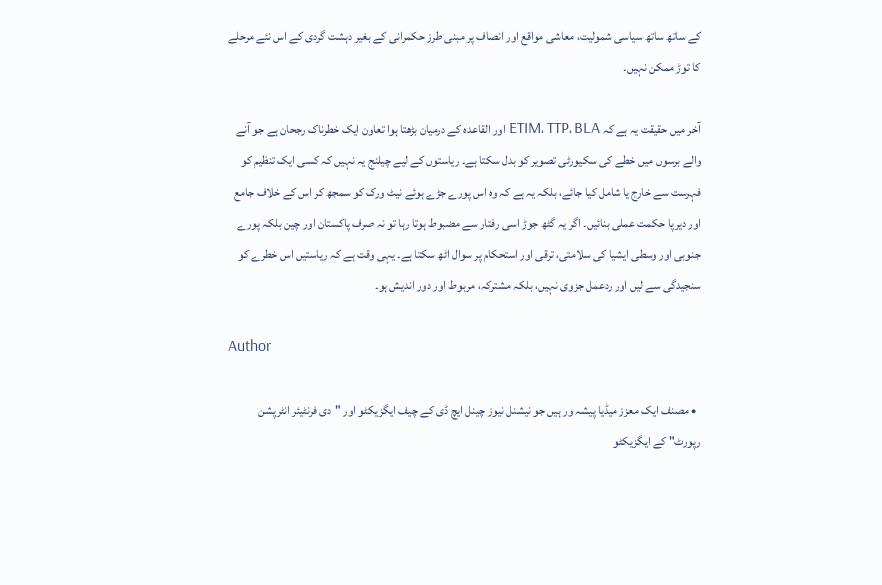کے ساتھ ساتھ سیاسی شمولیت، معاشی مواقع اور انصاف پر مبنی طرز حکمرانی کے بغیر دہشت گردی کے اس نئے مرحلے کا توڑ ممکن نہیں۔

آخر میں حقیقت یہ ہے کہ ETIM، TTP، BLA اور القاعدہ کے درمیان بڑھتا ہوا تعاون ایک خطرناک رجحان ہے جو آنے والے برسوں میں خطے کی سکیورٹی تصویر کو بدل سکتا ہے۔ ریاستوں کے لیے چیلنج یہ نہیں کہ کسی ایک تنظیم کو فہرست سے خارج یا شامل کیا جائے، بلکہ یہ ہے کہ وہ اس پورے جڑے ہوئے نیٹ ورک کو سمجھ کر اس کے خلاف جامع اور دیرپا حکمت عملی بنائیں۔ اگر یہ گٹھ جوڑ اسی رفتار سے مضبوط ہوتا رہا تو نہ صرف پاکستان اور چین بلکہ پورے جنوبی اور وسطی ایشیا کی سلامتی، ترقی اور استحکام پر سوال اٹھ سکتا ہے۔ یہی وقت ہے کہ ریاستیں اس خطرے کو سنجیدگی سے لیں اور ردعمل جزوی نہیں، بلکہ مشترکہ، مربوط اور دور اندیش ہو۔

Author

  • مصنف ایک معزز میڈیا پیشہ ور ہیں جو نیشنل نیوز چینل ایچ ڈی کے چیف ایگزیکٹو اور "دی فرنٹیئر انٹرپشن رپورٹ" کے ایگزیکٹو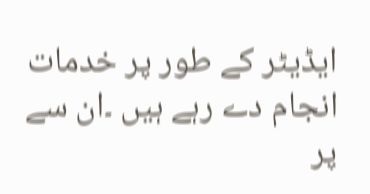ایڈیٹر کے طور پر خدمات انجام دے رہے ہیں ۔ان سے  پر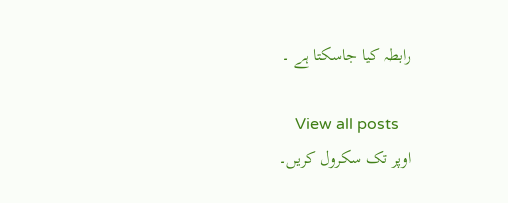رابطہ کیا جاسکتا ہے ۔

    View all posts
اوپر تک سکرول کریں۔